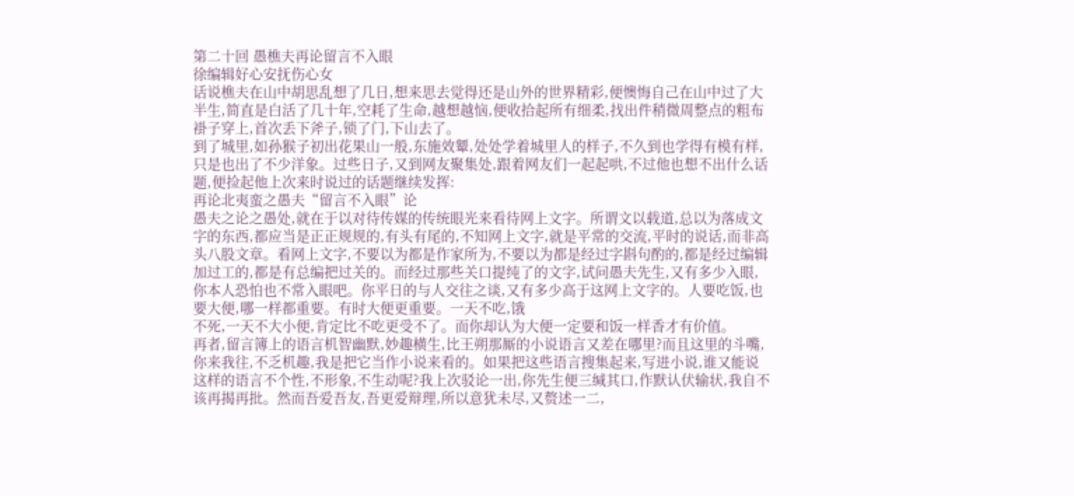第二十回 愚樵夫再论留言不入眼
徐编辑好心安抚伤心女
话说樵夫在山中胡思乱想了几日,想来思去觉得还是山外的世界精彩,便懊悔自己在山中过了大半生,简直是白活了几十年,空耗了生命,越想越恼,便收拾起所有细柔,找出件稍微周整点的粗布褂子穿上,首次丢下斧子,锁了门,下山去了。
到了城里,如孙猴子初出花果山一般,东施效颦,处处学着城里人的样子,不久到也学得有模有样,只是也出了不少洋象。过些日子,又到网友聚集处,跟着网友们一起起哄,不过他也想不出什么话题,便捡起他上次来时说过的话题继续发挥:
再论北夷蛮之愚夫“留言不入眼”论
愚夫之论之愚处,就在于以对待传媒的传统眼光来看待网上文字。所谓文以载道,总以为落成文字的东西,都应当是正正规规的,有头有尾的,不知网上文字,就是平常的交流,平时的说话,而非高头八股文章。看网上文字,不要以为都是作家所为,不要以为都是经过字斟句酌的,都是经过编辑加过工的,都是有总编把过关的。而经过那些关口提纯了的文字,试问愚夫先生,又有多少入眼,你本人恐怕也不常入眼吧。你平日的与人交往之谈,又有多少高于这网上文字的。人要吃饭,也要大便,哪一样都重要。有时大便更重要。一天不吃,饿
不死,一天不大小便,肯定比不吃更受不了。而你却认为大便一定要和饭一样香才有价值。
再者,留言簿上的语言机智幽默,妙趣横生,比王朔那厮的小说语言又差在哪里?而且这里的斗嘴,你来我往,不乏机趣,我是把它当作小说来看的。如果把这些语言搜集起来,写进小说,谁又能说这样的语言不个性,不形象,不生动呢?我上次驳论一出,你先生便三缄其口,作默认伏输状,我自不该再揭再批。然而吾爱吾友,吾更爱辩理,所以意犹未尽,又赘述一二,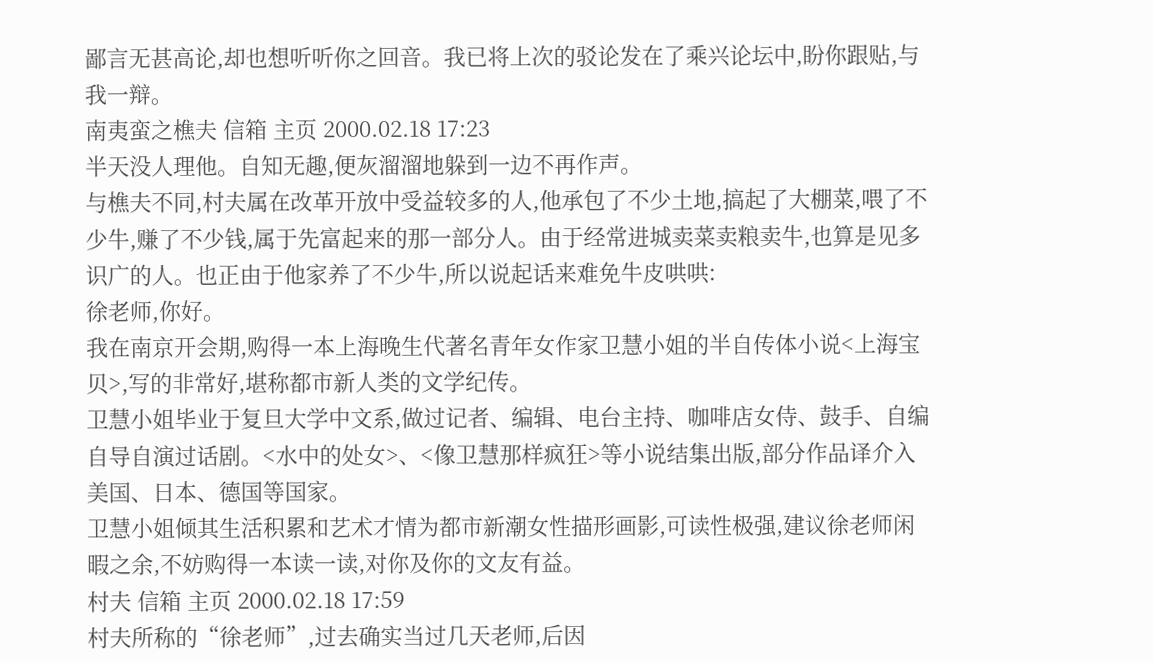鄙言无甚高论,却也想听听你之回音。我已将上次的驳论发在了乘兴论坛中,盼你跟贴,与我一辩。
南夷蛮之樵夫 信箱 主页 2000.02.18 17:23
半天没人理他。自知无趣,便灰溜溜地躲到一边不再作声。
与樵夫不同,村夫属在改革开放中受益较多的人,他承包了不少土地,搞起了大棚菜,喂了不少牛,赚了不少钱,属于先富起来的那一部分人。由于经常进城卖菜卖粮卖牛,也算是见多识广的人。也正由于他家养了不少牛,所以说起话来难免牛皮哄哄:
徐老师,你好。
我在南京开会期,购得一本上海晚生代著名青年女作家卫慧小姐的半自传体小说<上海宝贝>,写的非常好,堪称都市新人类的文学纪传。
卫慧小姐毕业于复旦大学中文系,做过记者、编辑、电台主持、咖啡店女侍、鼓手、自编自导自演过话剧。<水中的处女>、<像卫慧那样疯狂>等小说结集出版,部分作品译介入美国、日本、德国等国家。
卫慧小姐倾其生活积累和艺术才情为都市新潮女性描形画影,可读性极强,建议徐老师闲暇之余,不妨购得一本读一读,对你及你的文友有益。
村夫 信箱 主页 2000.02.18 17:59
村夫所称的“徐老师”,过去确实当过几天老师,后因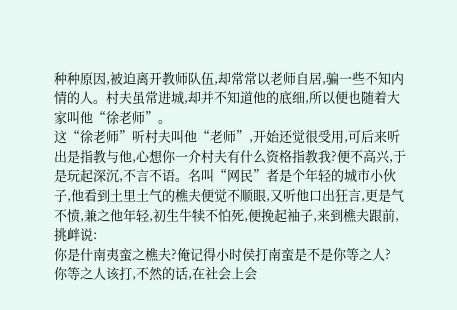种种原因,被迫离开教师队伍,却常常以老师自居,骗一些不知内情的人。村夫虽常进城,却并不知道他的底细,所以便也随着大家叫他“徐老师”。
这“徐老师”听村夫叫他“老师”,开始还觉很受用,可后来听出是指教与他,心想你一介村夫有什么资格指教我?便不高兴,于是玩起深沉,不言不语。名叫“网民”者是个年轻的城市小伙子,他看到土里土气的樵夫便觉不顺眼,又听他口出狂言,更是气不愤,兼之他年轻,初生牛犊不怕死,便挽起袖子,来到樵夫跟前,挑衅说:
你是什南夷蛮之樵夫?俺记得小时侯打南蛮是不是你等之人?
你等之人该打,不然的话,在社会上会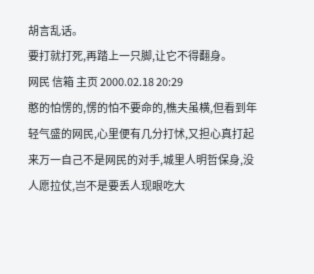胡言乱话。
要打就打死,再踏上一只脚,让它不得翻身。
网民 信箱 主页 2000.02.18 20:29
憨的怕愣的,愣的怕不要命的,樵夫虽横,但看到年轻气盛的网民,心里便有几分打怵,又担心真打起来万一自己不是网民的对手,城里人明哲保身,没人愿拉仗,岂不是要丢人现眼吃大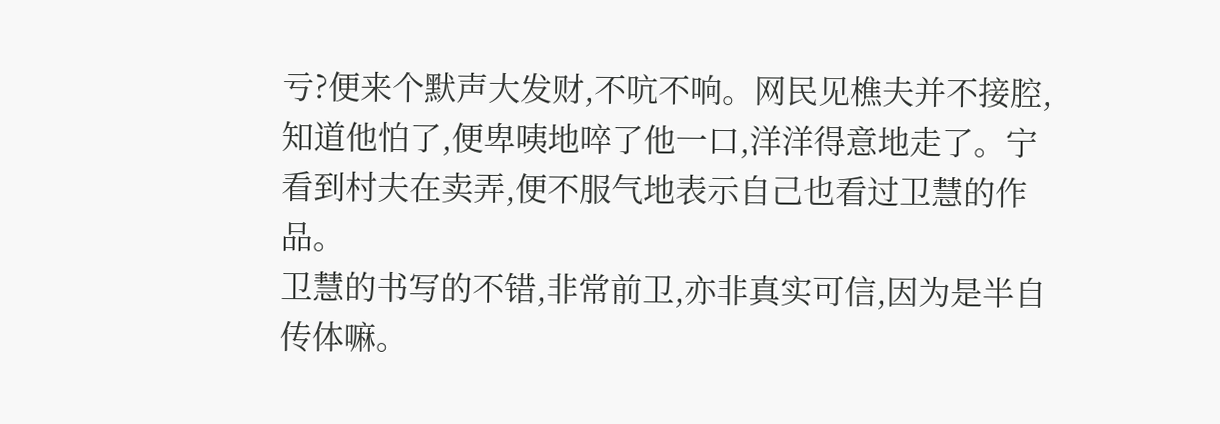亏?便来个默声大发财,不吭不响。网民见樵夫并不接腔,知道他怕了,便卑咦地啐了他一口,洋洋得意地走了。宁看到村夫在卖弄,便不服气地表示自己也看过卫慧的作品。
卫慧的书写的不错,非常前卫,亦非真实可信,因为是半自传体嘛。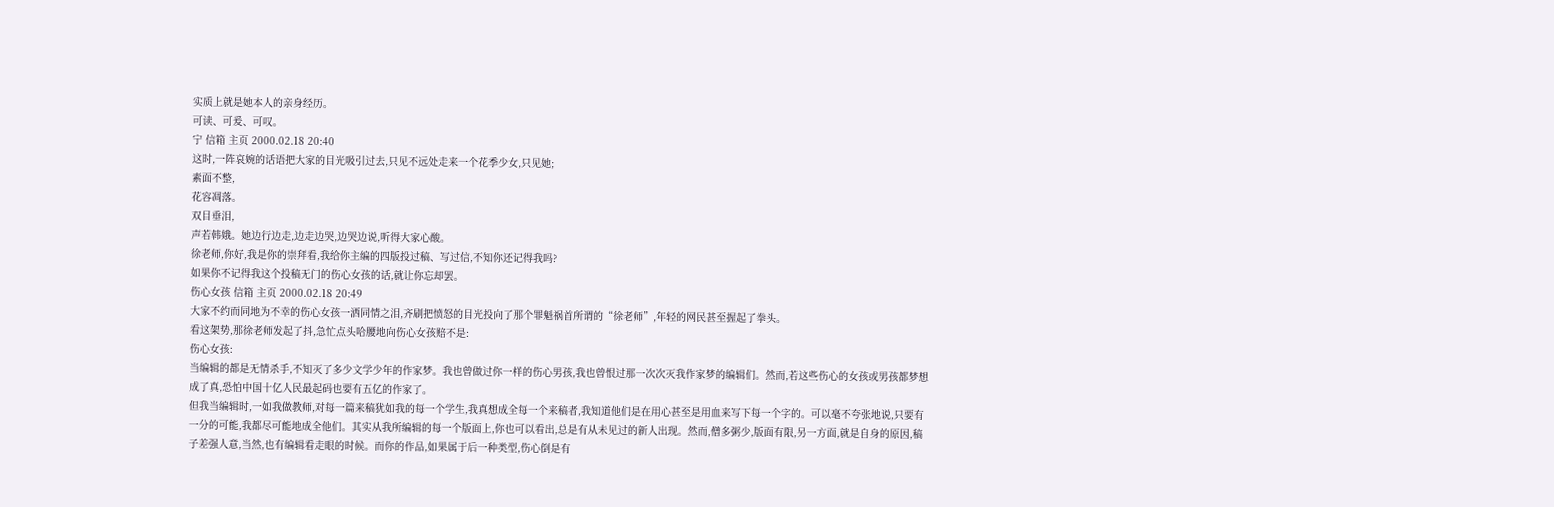实质上就是她本人的亲身经历。
可读、可爰、可叹。
宁 信箱 主页 2000.02.18 20:40
这时,一阵哀婉的话语把大家的目光吸引过去,只见不远处走来一个花季少女,只见她;
素面不整,
花容凋落。
双目垂泪,
声若韩娥。她边行边走,边走边哭,边哭边说,听得大家心酸。
徐老师,你好,我是你的崇拜看,我给你主编的四版投过稿、写过信,不知你还记得我吗?
如果你不记得我这个投稿无门的伤心女孩的话,就让你忘却罢。
伤心女孩 信箱 主页 2000.02.18 20:49
大家不约而同地为不幸的伤心女孩一洒同情之泪,齐刷把愤怒的目光投向了那个罪魁祸首所谓的“徐老师”,年轻的网民甚至握起了拳头。
看这架势,那徐老师发起了抖,急忙点头哈腰地向伤心女孩赔不是:
伤心女孩:
当编辑的都是无情杀手,不知灭了多少文学少年的作家梦。我也曾做过你一样的伤心男孩,我也曾恨过那一次次灭我作家梦的编辑们。然而,若这些伤心的女孩或男孩都梦想成了真,恐怕中国十亿人民最起码也要有五亿的作家了。
但我当编辑时,一如我做教师,对每一篇来稿犹如我的每一个学生,我真想成全每一个来稿者,我知道他们是在用心甚至是用血来写下每一个字的。可以毫不夸张地说,只要有一分的可能,我都尽可能地成全他们。其实从我所编辑的每一个版面上,你也可以看出,总是有从未见过的新人出现。然而,僧多粥少,版面有限,另一方面,就是自身的原因,稿子差强人意,当然,也有编辑看走眼的时候。而你的作品,如果属于后一种类型,伤心倒是有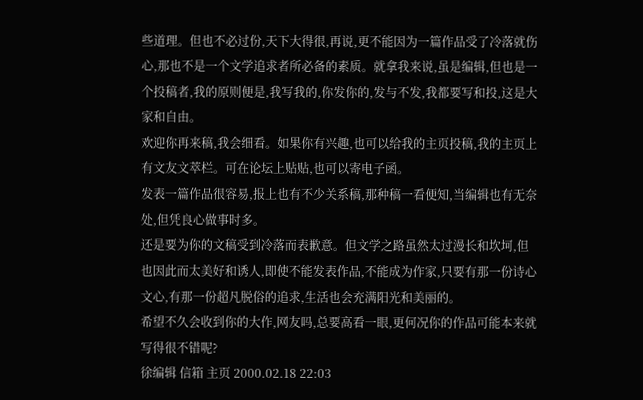些道理。但也不必过份,天下大得很,再说,更不能因为一篇作品受了冷落就伤心,那也不是一个文学追求者所必备的素质。就拿我来说,虽是编辑,但也是一个投稿者,我的原则便是,我写我的,你发你的,发与不发,我都要写和投,这是大家和自由。
欢迎你再来稿,我会细看。如果你有兴趣,也可以给我的主页投稿,我的主页上有文友文萃栏。可在论坛上贴贴,也可以寄电子函。
发表一篇作品很容易,报上也有不少关系稿,那种稿一看便知,当编辑也有无奈处,但凭良心做事时多。
还是要为你的文稿受到冷落而表歉意。但文学之路虽然太过漫长和坎坷,但也因此而太美好和诱人,即使不能发表作品,不能成为作家,只要有那一份诗心文心,有那一份超凡脱俗的追求,生活也会充满阳光和美丽的。
希望不久会收到你的大作,网友吗,总要高看一眼,更何况你的作品可能本来就写得很不错呢?
徐编辑 信箱 主页 2000.02.18 22:03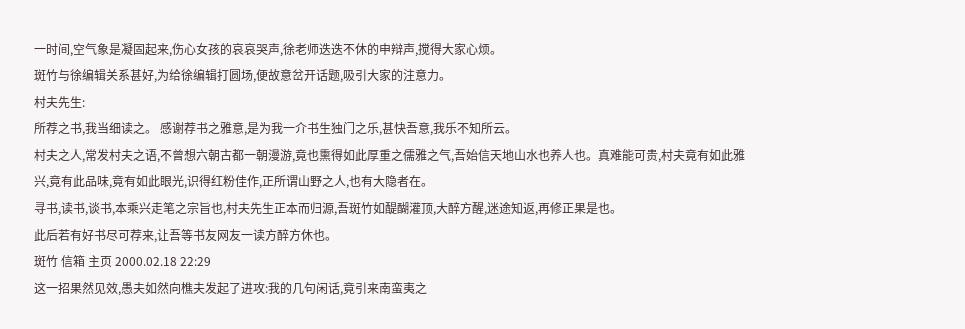一时间,空气象是凝固起来,伤心女孩的哀哀哭声,徐老师迭迭不休的申辩声,搅得大家心烦。
斑竹与徐编辑关系甚好,为给徐编辑打圆场,便故意岔开话题,吸引大家的注意力。
村夫先生:
所荐之书,我当细读之。 感谢荐书之雅意,是为我一介书生独门之乐,甚快吾意,我乐不知所云。
村夫之人,常发村夫之语,不曾想六朝古都一朝漫游,竟也熏得如此厚重之儒雅之气,吾始信天地山水也养人也。真难能可贵,村夫竟有如此雅兴,竟有此品味,竟有如此眼光,识得红粉佳作,正所谓山野之人,也有大隐者在。
寻书,读书,谈书,本乘兴走笔之宗旨也,村夫先生正本而归源,吾斑竹如醍醐灌顶,大醉方醒,迷途知返,再修正果是也。
此后若有好书尽可荐来,让吾等书友网友一读方醉方休也。
斑竹 信箱 主页 2000.02.18 22:29
这一招果然见效,愚夫如然向樵夫发起了进攻:我的几句闲话,竟引来南蛮夷之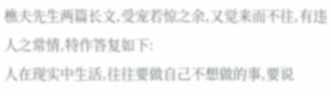樵夫先生两篇长文,受宠若惊之余,又觉来而不往,有违人之常情,特作答复如下:
人在现实中生活,往往要做自己不想做的事,要说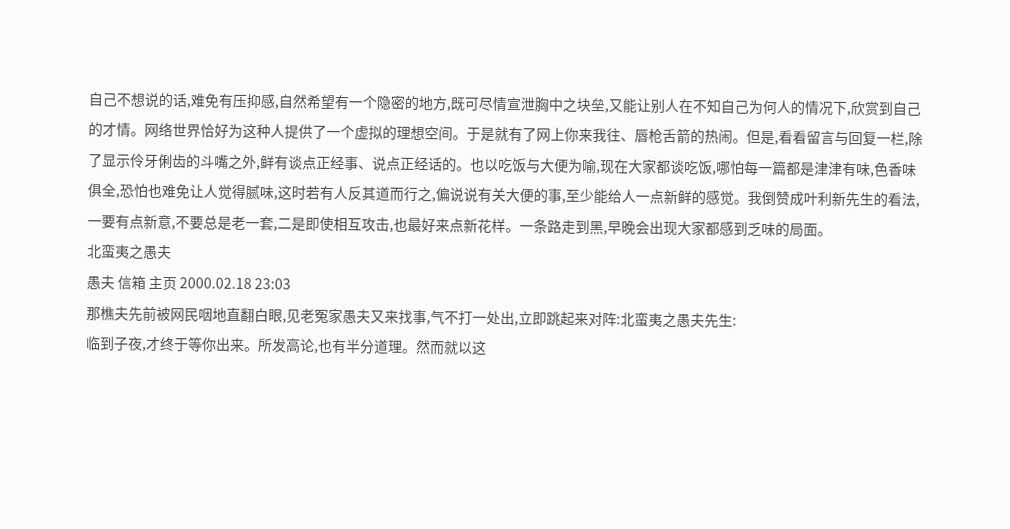自己不想说的话,难免有压抑感,自然希望有一个隐密的地方,既可尽情宣泄胸中之块垒,又能让别人在不知自己为何人的情况下,欣赏到自己的才情。网络世界恰好为这种人提供了一个虚拟的理想空间。于是就有了网上你来我往、唇枪舌箭的热闹。但是,看看留言与回复一栏,除了显示伶牙俐齿的斗嘴之外,鲜有谈点正经事、说点正经话的。也以吃饭与大便为喻,现在大家都谈吃饭,哪怕每一篇都是津津有味,色香味俱全,恐怕也难免让人觉得腻味,这时若有人反其道而行之,偏说说有关大便的事,至少能给人一点新鲜的感觉。我倒赞成叶利新先生的看法,一要有点新意,不要总是老一套,二是即使相互攻击,也最好来点新花样。一条路走到黑,早晚会出现大家都感到乏味的局面。
北蛮夷之愚夫
愚夫 信箱 主页 2000.02.18 23:03
那樵夫先前被网民咽地直翻白眼,见老冤家愚夫又来找事,气不打一处出,立即跳起来对阵:北蛮夷之愚夫先生:
临到子夜,才终于等你出来。所发高论,也有半分道理。然而就以这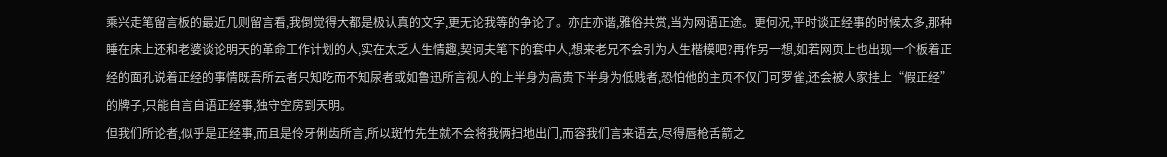乘兴走笔留言板的最近几则留言看,我倒觉得大都是极认真的文字,更无论我等的争论了。亦庄亦谐,雅俗共赏,当为网语正途。更何况,平时谈正经事的时候太多,那种睡在床上还和老婆谈论明天的革命工作计划的人,实在太乏人生情趣,契诃夫笔下的套中人,想来老兄不会引为人生楷模吧?再作另一想,如若网页上也出现一个板着正经的面孔说着正经的事情既吾所云者只知吃而不知尿者或如鲁迅所言视人的上半身为高贵下半身为低贱者,恐怕他的主页不仅门可罗雀,还会被人家挂上“假正经”的牌子,只能自言自语正经事,独守空房到天明。
但我们所论者,似乎是正经事,而且是伶牙俐齿所言,所以斑竹先生就不会将我俩扫地出门,而容我们言来语去,尽得唇枪舌箭之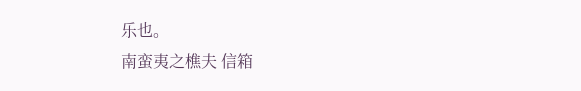乐也。
南蛮夷之樵夫 信箱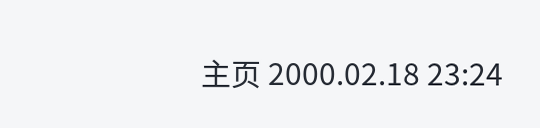主页 2000.02.18 23:24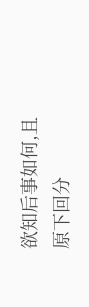欲知后事如何,且原下回分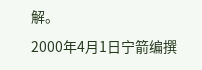解。
2000年4月1日宁箭编撰